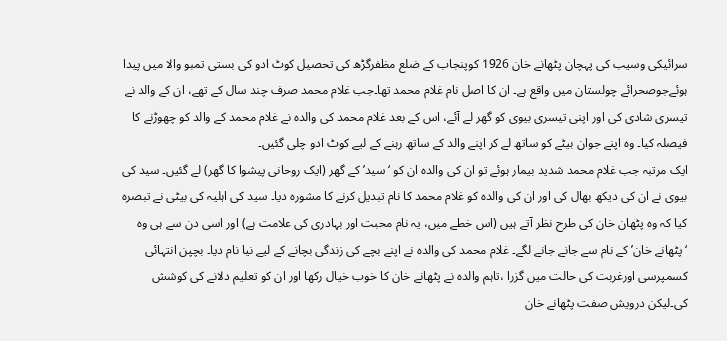سرائیکی وسیب کی پہچان پٹھانے خان 1926 کوپنجاب کے ضلع مظفرگڑھ کی تحصیل کوٹ ادو کی بستی تمبو والا میں پیدا ہوئےجوصحرائے چولستان میں واقع ہے۔ ان کا اصل نام غلام محمد تھا۔جب غلام محمد صرف چند سال کے تھے، ان کے والد نے تیسری شادی کی اور اپنی تیسری بیوی کو گھر لے آئے، اس کے بعد غلام محمد کی والدہ نے غلام محمد کے والد کو چھوڑنے کا فیصلہ کیا۔ وہ اپنے جوان بیٹے کو ساتھ لے کر اپنے والد کے ساتھ رہنے کے لیے کوٹ ادو چلی گئیں۔
ایک مرتبہ جب غلام محمد شدید بیمار ہوئے تو ان کی والدہ ان کو ‘سید’ کے گھر (ایک روحانی پیشوا کا گھر) لے گئیں۔ سید کی بیوی نے ان کی دیکھ بھال کی اور ان کی والدہ کو غلام محمد کا نام تبدیل کرنے کا مشورہ دیا۔ سید کی اہلیہ کی بیٹی نے تبصرہ کیا کہ وہ پٹھان خان کی طرح نظر آتے ہیں (اس خطے میں، یہ نام محبت اور بہادری کی علامت ہے) اور اسی دن سے ہی وہ ‘پٹھانے خان’ کے نام سے جانے جانے لگے۔ غلام محمد کی والدہ نے اپنے بچے کی زندگی بچانے کے لیے نیا نام دیا۔ بچپن انتہائی کسمپرسی اورغربت کی حالت میں گزرا ،تاہم والدہ نے پٹھانے خان کا خوب خیال رکھا اور ان کو تعلیم دلانے کی کوشش کی۔لیکن درویش صفت پٹھانے خان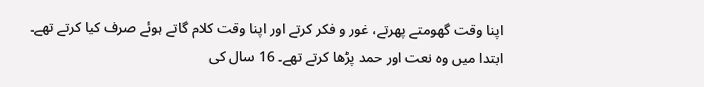اپنا وقت گھومتے پھرتے، غور و فکر کرتے اور اپنا وقت کلام گاتے ہوئے صرف کیا کرتے تھے۔
ابتدا میں وہ نعت اور حمد پڑھا کرتے تھے۔ 16 سال کی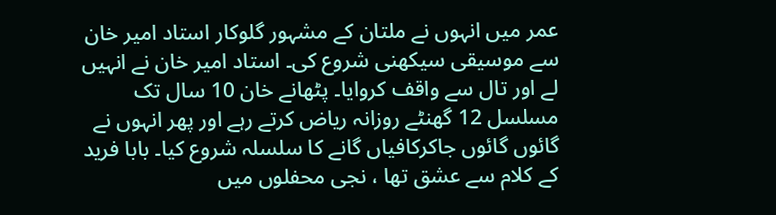عمر میں انہوں نے ملتان کے مشہور گلوکار استاد امیر خان سے موسیقی سیکھنی شروع کی۔ استاد امیر خان نے انہیں لے اور تال سے واقف کروایا۔ پٹھانے خان 10 سال تک مسلسل 12 گھنٹے روزانہ ریاض کرتے رہے اور پھر انہوں نے گائوں گائوں جاکرکافیاں گانے کا سلسلہ شروع کیا۔ بابا فرید کے کلام سے عشق تھا ، نجی محفلوں میں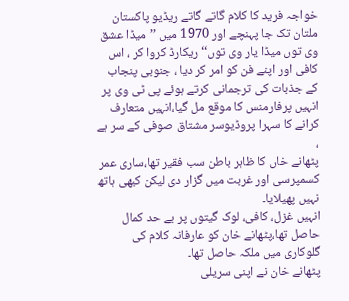خواجہ فرید کا کلام گاتے گاتے ریڈیو پاکستان ملتان تک جا پہنچے اور 1970 میں ’’میڈا عشق وی توں میڈا یار وی توں‘‘ ریکارڈ کروا کر ، اس کافی اور اپنے فن کو امر کر دیا ، جنوبی پنجاب کے جذبات کی ترجمانی کرتے ہوئے پی ٹی وی پر انہیں پرفارمنس کا موقع مل گیا،انہیں متعارف کرانے کا سہرا پروڈیوسر مشتاق صوفی کے سر ہے ،
پٹھانے خاں کا ظاہر باطن سب فقیر تھا،ساری عمر کسمپرسی اور غربت میں گزار دی لیکن کبھی ہاتھ نہیں پھیلایا۔
انہیں غزل، کافی، لوک گیتوں پر بے حد کمال حاصل تھا،پٹھانے خان کو عارفانہ کلام کی گلوکاری میں ملکہ حاصل تھا۔
پٹھانے خان نے اپنی سریلی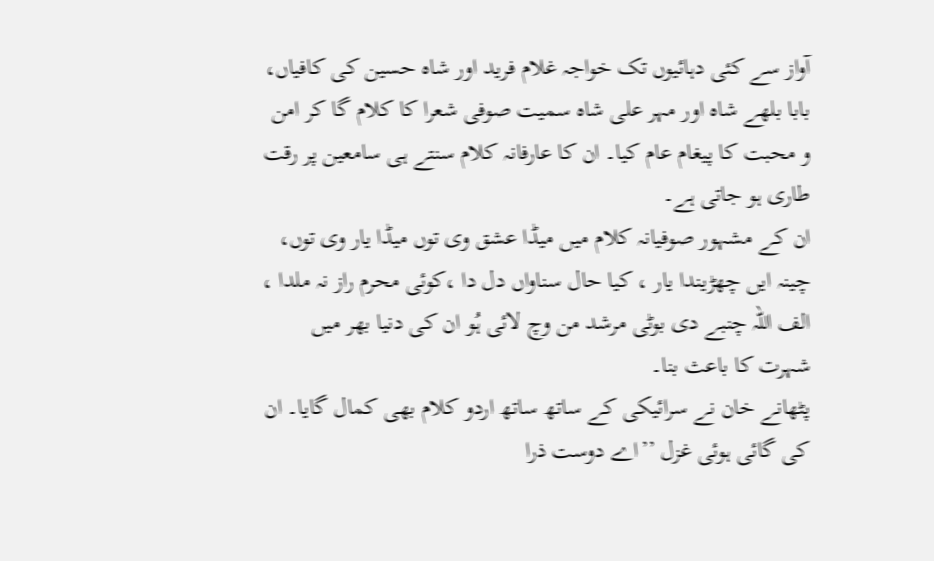آواز سے کئی دہائیوں تک خواجہ غلام فرید اور شاہ حسین کی کافیاں، بابا بلھے شاہ اور مہر علی شاہ سمیت صوفی شعرا کا کلام گا کر امن و محبت کا پیغام عام کیا۔ ان کا عارفانہ کلام سنتے ہی سامعین پر رقت طاری ہو جاتی ہے۔
ان کے مشہور صوفیانہ کلام میں میڈا عشق وی توں میڈا یار وی توں، چینہ ایں چھڑیندا یار ، کیا حال سناواں دل دا ،کوئی محرم راز نہ ملدا ، الف اللہ چنبے دی بوٹی مرشد من وچ لائی ہُو ان کی دنیا بھر میں شہرت کا باعث بنا۔
پٹھانے خان نے سرائیکی کے ساتھ ساتھ اردو کلام بھی کمال گایا۔ ان کی گائی ہوئی غزل ’’اے دوست ذرا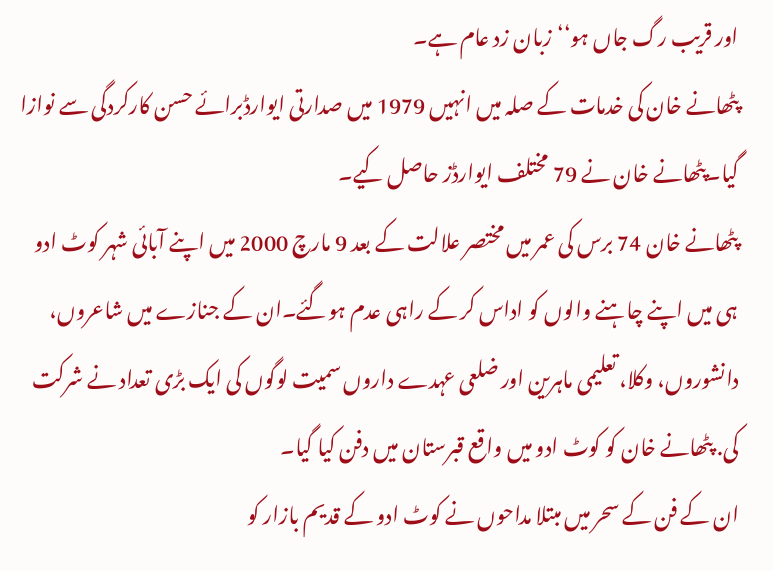اور قریب رگ جاں ہو‘‘زبان زد عام ہے۔
پٹھانے خان کی خدمات کے صلہ میں انہیں 1979 میں صدارتی ایوارڈبرائے حسن کارکردگی سے نوازا گیا۔پٹھانے خان نے 79 مختلف ایوارڈز حاصل کیے۔
پٹھانے خان 74 برس کی عمر میں مختصر علالت کے بعد 9 مارچ 2000 میں اپنے آبائی شہر کوٹ ادو ہی میں اپنے چاہنے والوں کو اداس کر کے راہی عدم ہوگئے۔ان کے جنازے میں شاعروں، دانشوروں، وکلا، تعلیمی ماہرین اور ضلعی عہدے داروں سمیت لوگوں کی ایک بڑی تعداد نے شرکت کی. پٹھانے خان کو کوٹ ادو میں واقع قبرستان میں دفن کیا گیا۔
ان کے فن کے سحر میں مبتلا مداحوں نے کوٹ ادو کے قدیم بازار کو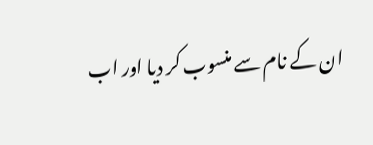ان کے نام سے منسوب کر دیا اور اب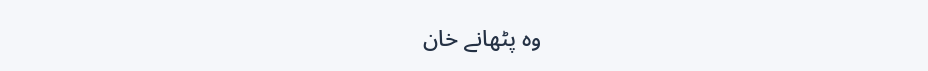وہ پٹھانے خان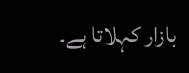بازار کہلاتا ہے۔